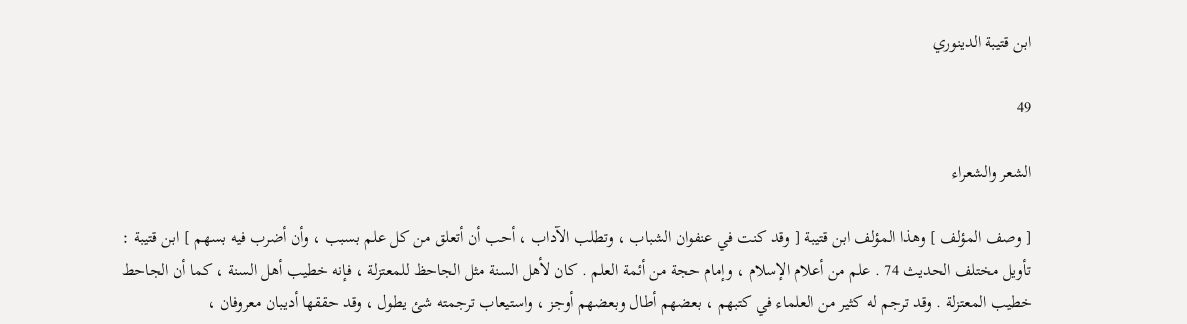ابن قتيبة الدينوري

49

الشعر والشعراء

[ وصف المؤلف ] وهذا المؤلف ابن قتيبة [ وقد كنت في عنفوان الشباب ، وتطلب الآداب ، أحب أن أتعلق من كل علم بسبب ، وأن أضرب فيه بسهم ] ابن قتيبة : تأويل مختلف الحديث 74 . علم من أعلام الإسلام ، وإمام حجة من أئمة العلم . كان لأهل السنة مثل الجاحظ للمعتزلة ، فإنه خطيب أهل السنة ، كما أن الجاحط خطيب المعتزلة . وقد ترجم له كثير من العلماء في كتبهم ، بعضهم أطال وبعضهم أوجز ، واستيعاب ترجمته شئ يطول ، وقد حققها أديبان معروفان ،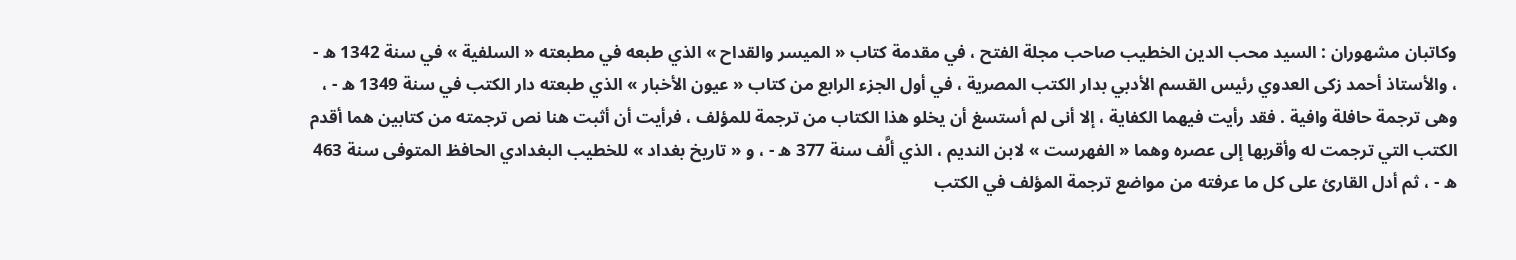وكاتبان مشهوران : السيد محب الدين الخطيب صاحب مجلة الفتح ، في مقدمة كتاب « الميسر والقداح » الذي طبعه في مطبعته « السلفية » في سنة 1342 ه - ، والأستاذ أحمد زكى العدوي رئيس القسم الأدبي بدار الكتب المصرية ، في أول الجزء الرابع من كتاب « عيون الأخبار » الذي طبعته دار الكتب في سنة 1349 ه - ، وهى ترجمة حافلة وافية . فقد رأيت فيهما الكفاية ، إلا أنى لم أستسغ أن يخلو هذا الكتاب من ترجمة للمؤلف ، فرأيت أن أثبت هنا نص ترجمته من كتابين هما أقدم الكتب التي ترجمت له وأقربها إلى عصره وهما « الفهرست » لابن النديم ، الذي ألَّف سنة 377 ه - ، و « تاريخ بغداد » للخطيب البغدادي الحافظ المتوفى سنة 463 ه - ، ثم أدل القارئ على كل ما عرفته من مواضع ترجمة المؤلف في الكتب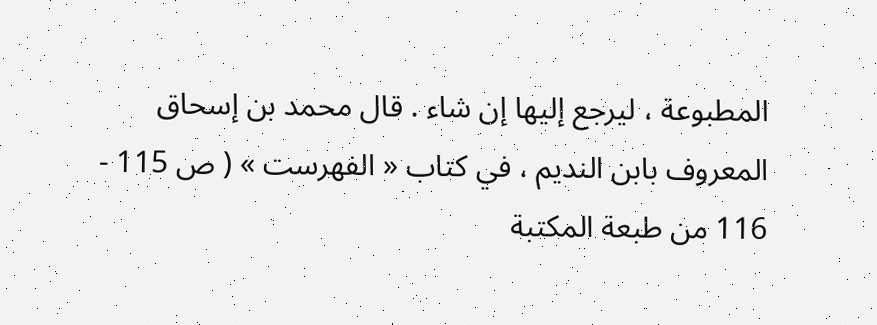المطبوعة ، ليرجع إليها إن شاء . قال محمد بن إسحاق المعروف بابن النديم ، في كتاب « الفهرست » ( ص 115 - 116 من طبعة المكتبة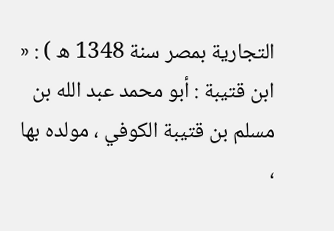التجارية بمصر سنة 1348 ه ) : « ابن قتيبة : أبو محمد عبد الله بن مسلم بن قتيبة الكوفي ، مولده بها ،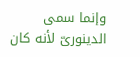وإنما سمى الدينورىّ لأنه كان